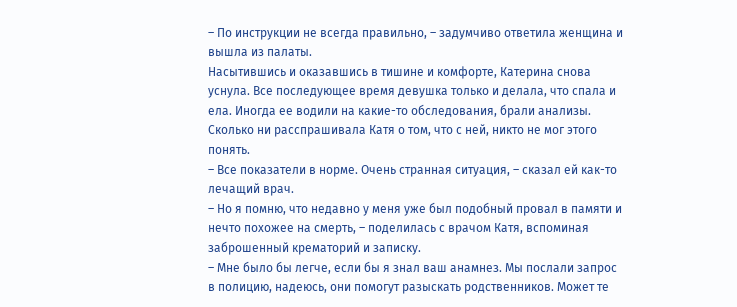– По инструкции не всегда правильно, – задумчиво ответила женщина и вышла из палаты.
Насытившись и оказавшись в тишине и комфорте, Катерина снова уснула. Все последующее время девушка только и делала, что спала и ела. Иногда ее водили на какие-то обследования, брали анализы. Сколько ни расспрашивала Катя о том, что с ней, никто не мог этого понять.
– Все показатели в норме. Очень странная ситуация, – сказал ей как-то лечащий врач.
– Но я помню, что недавно у меня уже был подобный провал в памяти и нечто похожее на смерть, – поделилась с врачом Катя, вспоминая заброшенный крематорий и записку.
– Мне было бы легче, если бы я знал ваш анамнез. Мы послали запрос в полицию, надеюсь, они помогут разыскать родственников. Может те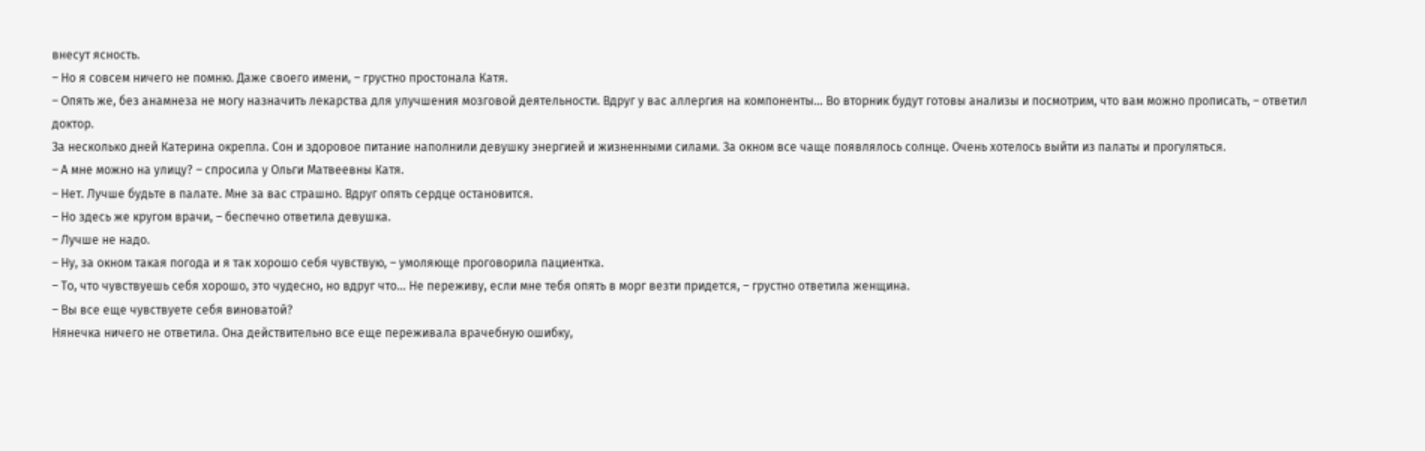внесут ясность.
– Но я совсем ничего не помню. Даже своего имени, – грустно простонала Катя.
– Опять же, без анамнеза не могу назначить лекарства для улучшения мозговой деятельности. Вдруг у вас аллергия на компоненты… Во вторник будут готовы анализы и посмотрим, что вам можно прописать, – ответил доктор.
За несколько дней Катерина окрепла. Сон и здоровое питание наполнили девушку энергией и жизненными силами. За окном все чаще появлялось солнце. Очень хотелось выйти из палаты и прогуляться.
– А мне можно на улицу? – спросила у Ольги Матвеевны Катя.
– Нет. Лучше будьте в палате. Мне за вас страшно. Вдруг опять сердце остановится.
– Но здесь же кругом врачи, – беспечно ответила девушка.
– Лучше не надо.
– Ну, за окном такая погода и я так хорошо себя чувствую, – умоляюще проговорила пациентка.
– То, что чувствуешь себя хорошо, это чудесно, но вдруг что… Не переживу, если мне тебя опять в морг везти придется, – грустно ответила женщина.
– Вы все еще чувствуете себя виноватой?
Нянечка ничего не ответила. Она действительно все еще переживала врачебную ошибку,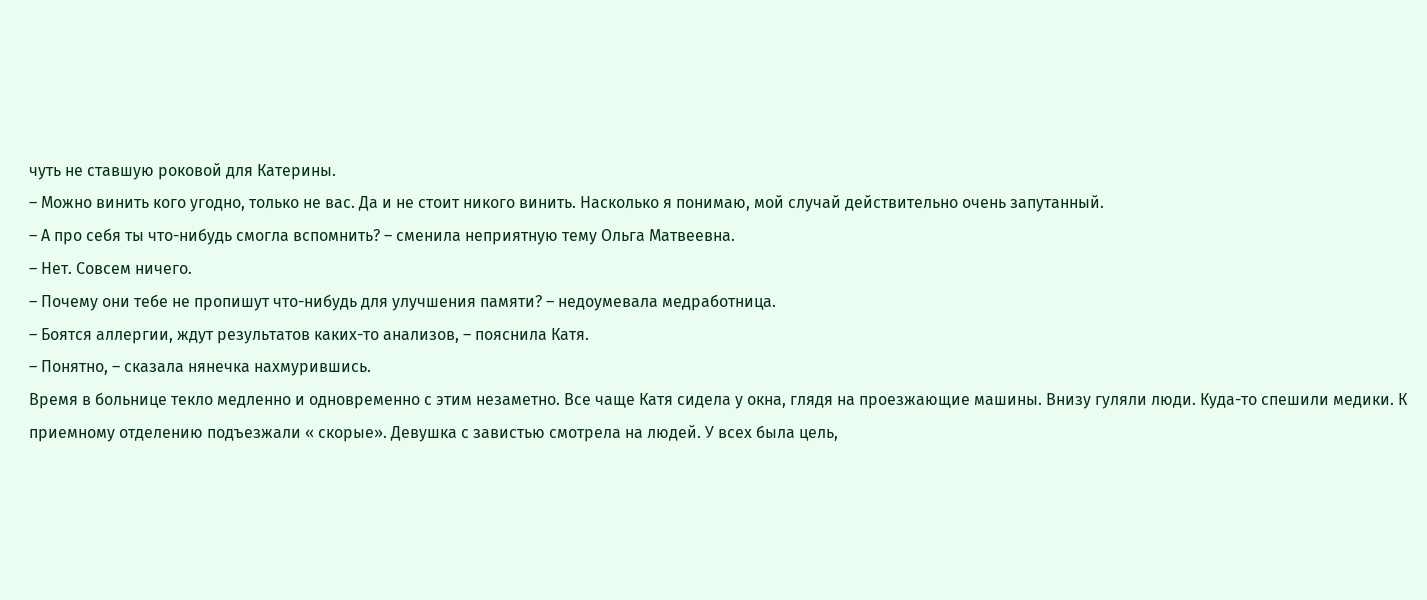чуть не ставшую роковой для Катерины.
– Можно винить кого угодно, только не вас. Да и не стоит никого винить. Насколько я понимаю, мой случай действительно очень запутанный.
– А про себя ты что-нибудь смогла вспомнить? – сменила неприятную тему Ольга Матвеевна.
– Нет. Совсем ничего.
– Почему они тебе не пропишут что-нибудь для улучшения памяти? – недоумевала медработница.
– Боятся аллергии, ждут результатов каких-то анализов, – пояснила Катя.
– Понятно, – сказала нянечка нахмурившись.
Время в больнице текло медленно и одновременно с этим незаметно. Все чаще Катя сидела у окна, глядя на проезжающие машины. Внизу гуляли люди. Куда-то спешили медики. К приемному отделению подъезжали « скорые». Девушка с завистью смотрела на людей. У всех была цель,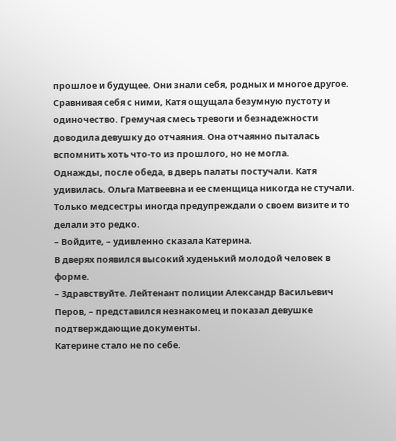прошлое и будущее. Они знали себя, родных и многое другое. Сравнивая себя с ними, Катя ощущала безумную пустоту и одиночество. Гремучая смесь тревоги и безнадежности доводила девушку до отчаяния. Она отчаянно пыталась вспомнить хоть что-то из прошлого, но не могла.
Однажды, после обеда, в дверь палаты постучали. Катя удивилась. Ольга Матвеевна и ее сменщица никогда не стучали. Только медсестры иногда предупреждали о своем визите и то делали это редко.
– Войдите, – удивленно сказала Катерина.
В дверях появился высокий худенький молодой человек в форме.
– Здравствуйте. Лейтенант полиции Александр Васильевич Перов, – представился незнакомец и показал девушке подтверждающие документы.
Катерине стало не по себе.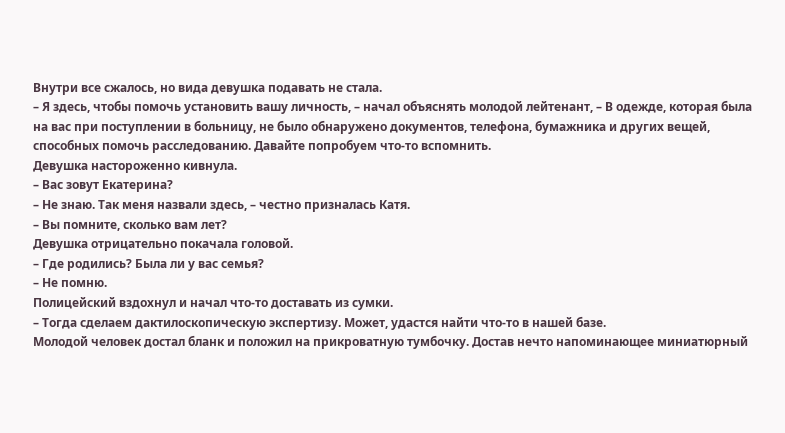Внутри все сжалось, но вида девушка подавать не стала.
– Я здесь, чтобы помочь установить вашу личность, – начал объяснять молодой лейтенант, – В одежде, которая была на вас при поступлении в больницу, не было обнаружено документов, телефона, бумажника и других вещей, способных помочь расследованию. Давайте попробуем что-то вспомнить.
Девушка настороженно кивнула.
– Вас зовут Екатерина?
– Не знаю. Так меня назвали здесь, – честно призналась Катя.
– Вы помните, сколько вам лет?
Девушка отрицательно покачала головой.
– Где родились? Была ли у вас семья?
– Не помню.
Полицейский вздохнул и начал что-то доставать из сумки.
– Тогда сделаем дактилоскопическую экспертизу. Может, удастся найти что-то в нашей базе.
Молодой человек достал бланк и положил на прикроватную тумбочку. Достав нечто напоминающее миниатюрный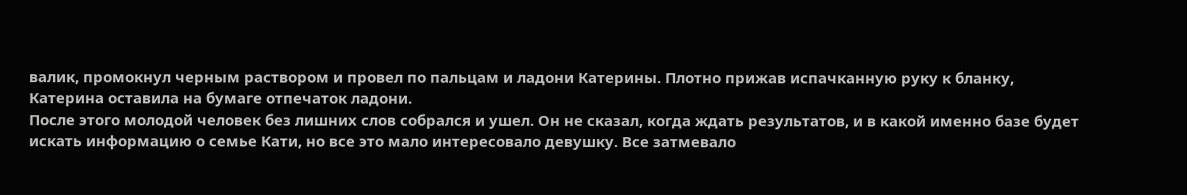валик, промокнул черным раствором и провел по пальцам и ладони Катерины. Плотно прижав испачканную руку к бланку, Катерина оставила на бумаге отпечаток ладони.
После этого молодой человек без лишних слов собрался и ушел. Он не сказал, когда ждать результатов, и в какой именно базе будет искать информацию о семье Кати, но все это мало интересовало девушку. Все затмевало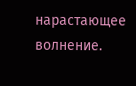нарастающее волнение.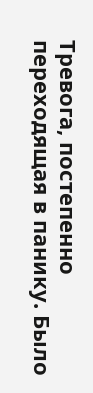Тревога, постепенно переходящая в панику. Было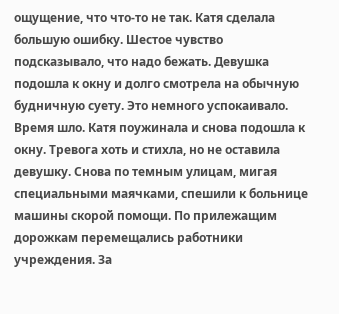ощущение, что что-то не так. Катя сделала большую ошибку. Шестое чувство подсказывало, что надо бежать. Девушка подошла к окну и долго смотрела на обычную будничную суету. Это немного успокаивало. Время шло. Катя поужинала и снова подошла к окну. Тревога хоть и стихла, но не оставила девушку. Снова по темным улицам, мигая специальными маячками, спешили к больнице машины скорой помощи. По прилежащим дорожкам перемещались работники учреждения. За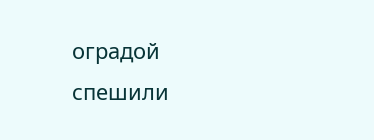оградой спешили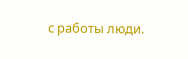с работы люди.